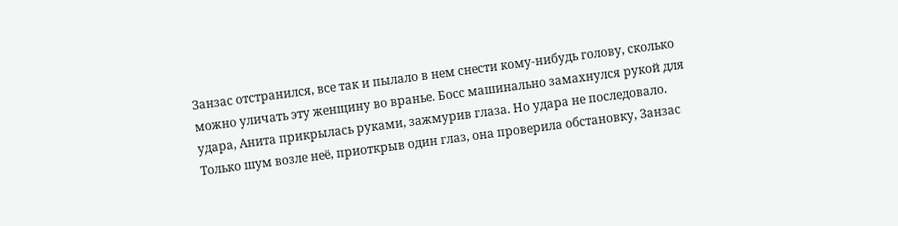Занзас отстранился, все так и пылало в нем снести кому-нибудь голову, сколько можно уличать эту женщину во вранье. Босс машинально замахнулся рукой для удара, Анита прикрылась руками, зажмурив глаза. Но удара не последовало. Только шум возле неё, приоткрыв один глаз, она проверила обстановку, Занзас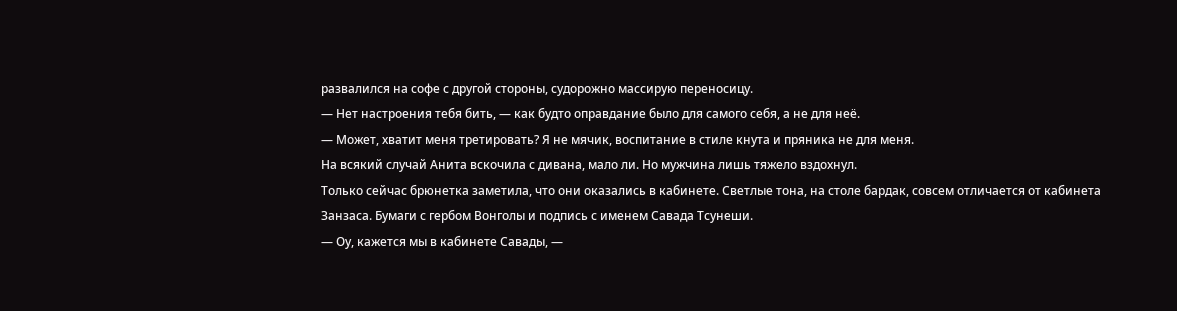развалился на софе с другой стороны, судорожно массирую переносицу.
— Нет настроения тебя бить, — как будто оправдание было для самого себя, а не для неё.
— Может, хватит меня третировать? Я не мячик, воспитание в стиле кнута и пряника не для меня.
На всякий случай Анита вскочила с дивана, мало ли. Но мужчина лишь тяжело вздохнул.
Только сейчас брюнетка заметила, что они оказались в кабинете. Светлые тона, на столе бардак, совсем отличается от кабинета Занзаса. Бумаги с гербом Вонголы и подпись с именем Савада Тсунеши.
— Оу, кажется мы в кабинете Савады, —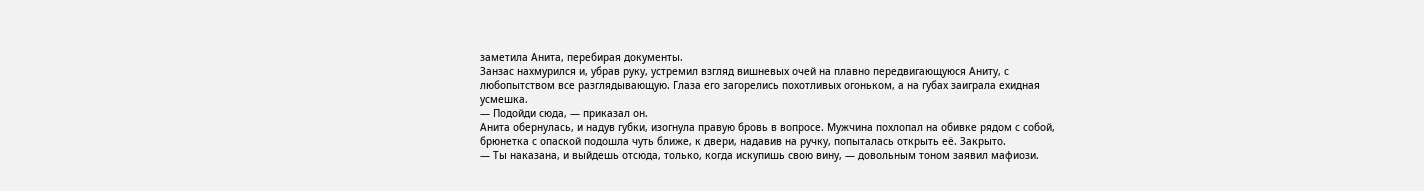заметила Анита, перебирая документы.
Занзас нахмурился и, убрав руку, устремил взгляд вишневых очей на плавно передвигающуюся Аниту, с любопытством все разглядывающую. Глаза его загорелись похотливых огоньком, а на губах заиграла ехидная усмешка.
— Подойди сюда, — приказал он.
Анита обернулась, и надув губки, изогнула правую бровь в вопросе. Мужчина похлопал на обивке рядом с собой, брюнетка с опаской подошла чуть ближе, к двери, надавив на ручку, попыталась открыть её. Закрыто.
— Ты наказана, и выйдешь отсюда, только, когда искупишь свою вину, — довольным тоном заявил мафиози.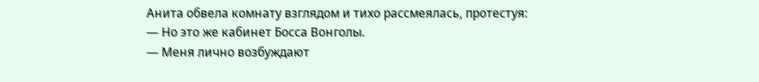Анита обвела комнату взглядом и тихо рассмеялась, протестуя:
— Но это же кабинет Босса Вонголы.
— Меня лично возбуждают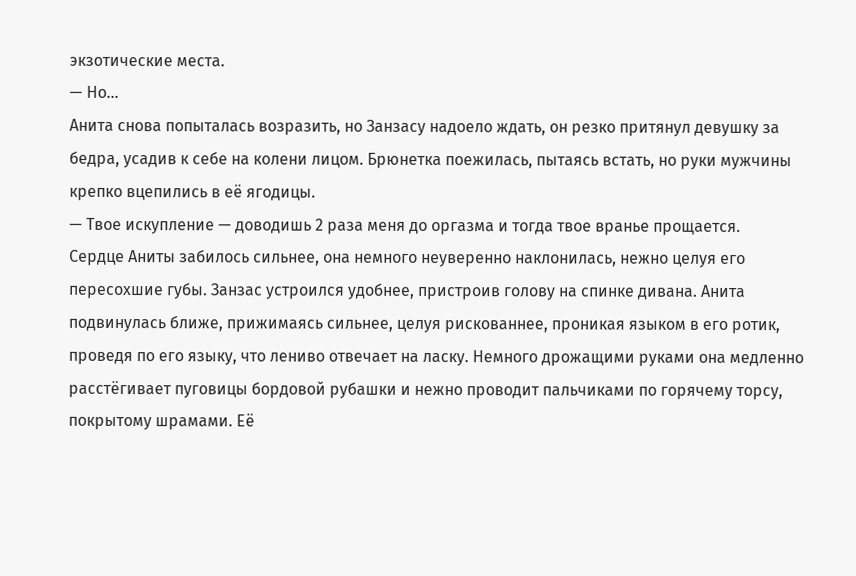экзотические места.
— Но…
Анита снова попыталась возразить, но Занзасу надоело ждать, он резко притянул девушку за бедра, усадив к себе на колени лицом. Брюнетка поежилась, пытаясь встать, но руки мужчины крепко вцепились в её ягодицы.
— Твое искупление — доводишь 2 раза меня до оргазма и тогда твое вранье прощается.
Сердце Аниты забилось сильнее, она немного неуверенно наклонилась, нежно целуя его пересохшие губы. Занзас устроился удобнее, пристроив голову на спинке дивана. Анита подвинулась ближе, прижимаясь сильнее, целуя рискованнее, проникая языком в его ротик, проведя по его языку, что лениво отвечает на ласку. Немного дрожащими руками она медленно расстёгивает пуговицы бордовой рубашки и нежно проводит пальчиками по горячему торсу, покрытому шрамами. Её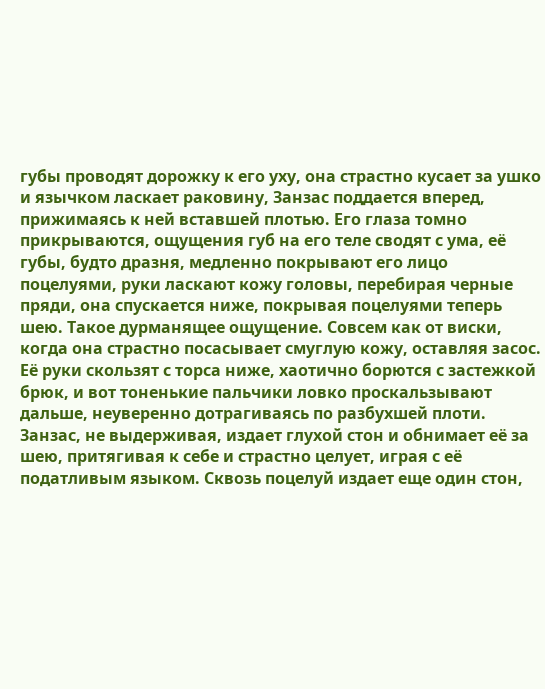губы проводят дорожку к его уху, она страстно кусает за ушко и язычком ласкает раковину, Занзас поддается вперед, прижимаясь к ней вставшей плотью. Его глаза томно прикрываются, ощущения губ на его теле сводят с ума, её губы, будто дразня, медленно покрывают его лицо поцелуями, руки ласкают кожу головы, перебирая черные пряди, она спускается ниже, покрывая поцелуями теперь шею. Такое дурманящее ощущение. Совсем как от виски, когда она страстно посасывает смуглую кожу, оставляя засос. Её руки скользят с торса ниже, хаотично борются с застежкой брюк, и вот тоненькие пальчики ловко проскальзывают дальше, неуверенно дотрагиваясь по разбухшей плоти. Занзас, не выдерживая, издает глухой стон и обнимает её за шею, притягивая к себе и страстно целует, играя с её податливым языком. Сквозь поцелуй издает еще один стон,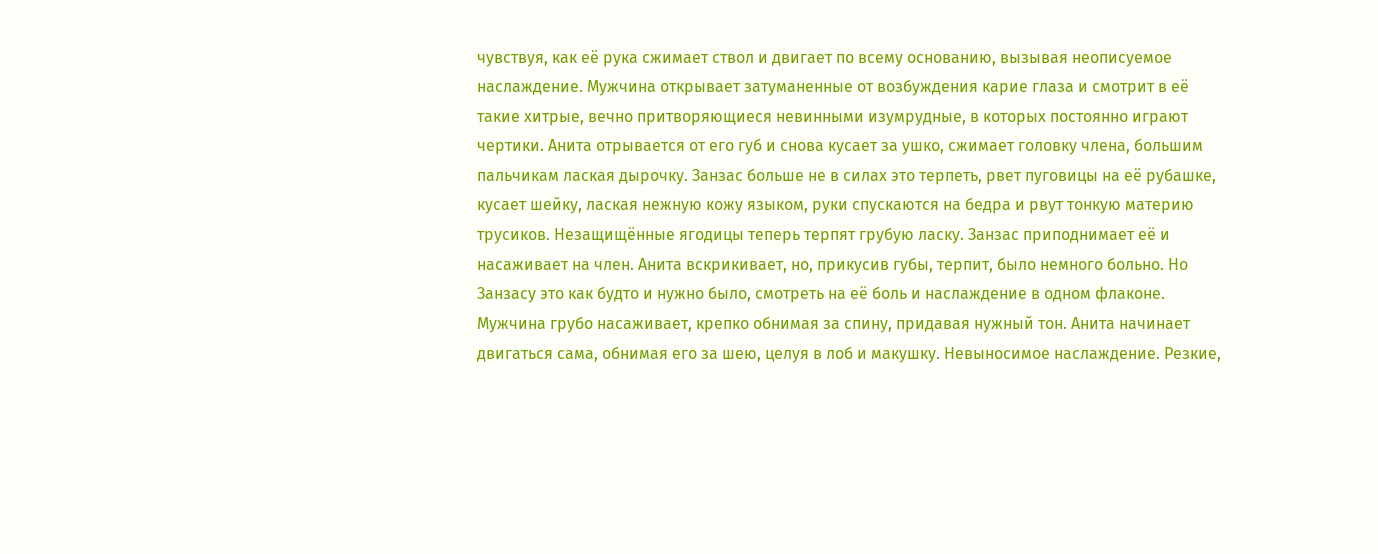чувствуя, как её рука сжимает ствол и двигает по всему основанию, вызывая неописуемое наслаждение. Мужчина открывает затуманенные от возбуждения карие глаза и смотрит в её такие хитрые, вечно притворяющиеся невинными изумрудные, в которых постоянно играют чертики. Анита отрывается от его губ и снова кусает за ушко, сжимает головку члена, большим пальчикам лаская дырочку. Занзас больше не в силах это терпеть, рвет пуговицы на её рубашке, кусает шейку, лаская нежную кожу языком, руки спускаются на бедра и рвут тонкую материю трусиков. Незащищённые ягодицы теперь терпят грубую ласку. Занзас приподнимает её и насаживает на член. Анита вскрикивает, но, прикусив губы, терпит, было немного больно. Но Занзасу это как будто и нужно было, смотреть на её боль и наслаждение в одном флаконе. Мужчина грубо насаживает, крепко обнимая за спину, придавая нужный тон. Анита начинает двигаться сама, обнимая его за шею, целуя в лоб и макушку. Невыносимое наслаждение. Резкие,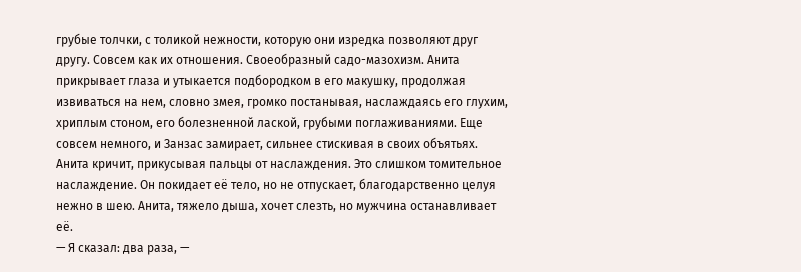грубые толчки, с толикой нежности, которую они изредка позволяют друг другу. Совсем как их отношения. Своеобразный садо-мазохизм. Анита прикрывает глаза и утыкается подбородком в его макушку, продолжая извиваться на нем, словно змея, громко постанывая, наслаждаясь его глухим, хриплым стоном, его болезненной лаской, грубыми поглаживаниями. Еще совсем немного, и Занзас замирает, сильнее стискивая в своих объятьях. Анита кричит, прикусывая пальцы от наслаждения. Это слишком томительное наслаждение. Он покидает её тело, но не отпускает, благодарственно целуя нежно в шею. Анита, тяжело дыша, хочет слезть, но мужчина останавливает её.
— Я сказал: два раза, —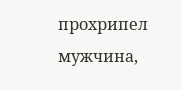прохрипел мужчина,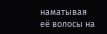наматывая её волосы на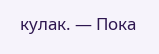кулак. — Пока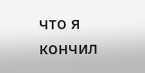что я кончил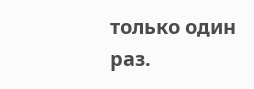только один раз.